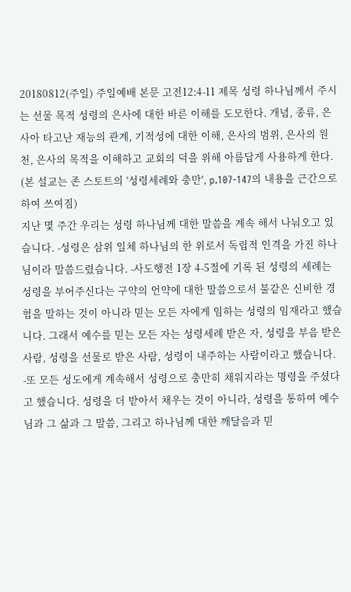20180812(주일) 주일예배 본문 고전12:4-11 제목 성령 하나님께서 주시는 선물 목적 성령의 은사에 대한 바른 이해를 도모한다. 개념, 종류, 은사아 타고난 재능의 관계, 기적성에 대한 이해, 은사의 범위, 은사의 원천, 은사의 목적을 이해하고 교회의 덕을 위해 아름답게 사용하게 한다. (본 설교는 존 스토트의 '성령세례와 충만', p.107-147의 내용을 근간으로 하여 쓰여짐)
지난 몇 주간 우리는 성령 하나님께 대한 말씀을 계속 해서 나눠오고 있습니다. -성령은 삼위 일체 하나님의 한 위로서 독립적 인격을 가진 하나님이라 말씀드렸습니다. -사도행전 1장 4-5절에 기록 된 성령의 세례는 성령을 부어주신다는 구약의 언약에 대한 말씀으로서 불같은 신비한 경험을 말하는 것이 아니라 믿는 모든 자에게 임하는 성령의 임재라고 했습니다. 그래서 예수를 믿는 모든 자는 성령세례 받은 자, 성령을 부음 받은 사람, 성령을 선물로 받은 사람, 성령이 내주하는 사람이라고 했습니다. -또 모든 성도에게 계속해서 성령으로 충만히 채워지라는 명령을 주셨다고 했습니다. 성령을 더 받아서 채우는 것이 아니라, 성령을 통하여 예수님과 그 삶과 그 말씀, 그리고 하나님께 대한 깨달음과 믿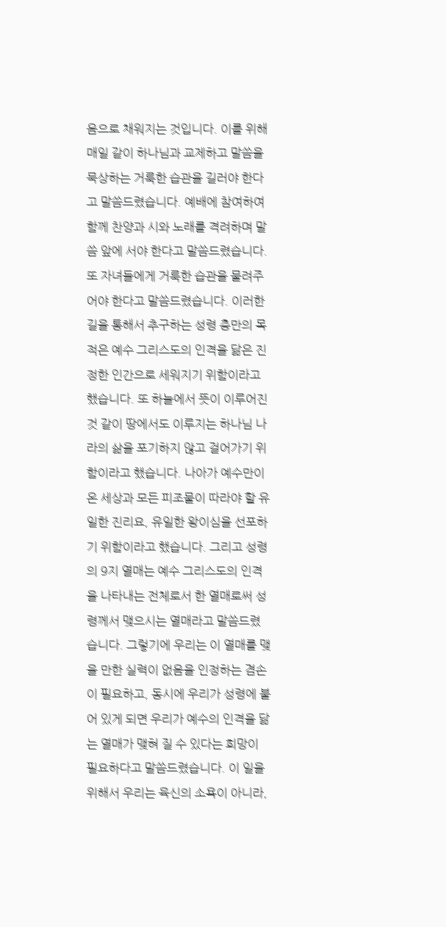음으로 채워지는 것입니다. 이를 위해 매일 같이 하나님과 교제하고 말씀을 묵상하는 거룩한 습관을 길러야 한다고 말씀드렸습니다. 예배에 참여하여 함께 찬양과 시와 노래를 격려하며 말씀 앞에 서야 한다고 말씀드렸습니다. 또 자녀들에게 거룩한 습관을 물려주어야 한다고 말씀드렸습니다. 이러한 길을 통해서 추구하는 성령 충만의 목적은 예수 그리스도의 인격을 닮은 진정한 인간으로 세워지기 위함이라고 했습니다. 또 하늘에서 뜻이 이루어진 것 같이 땅에서도 이루지는 하나님 나라의 삶을 포기하지 않고 걸어가기 위함이라고 했습니다. 나아가 예수만이 온 세상과 모든 피조물이 따라야 할 유일한 진리요, 유일한 왕이심을 선포하기 위함이라고 했습니다. 그리고 성령의 9지 열매는 예수 그리스도의 인격을 나타내는 전체로서 한 열매로써 성령께서 맺으시는 열매라고 말씀드렸습니다. 그렇기에 우리는 이 열매를 맺을 만한 실력이 없음을 인정하는 겸손이 필요하고, 동시에 우리가 성령에 붙어 있게 되면 우리가 예수의 인격을 닮는 열매가 맺혀 질 수 있다는 희망이 필요하다고 말씀드렸습니다. 이 일을 위해서 우리는 육신의 소욕이 아니라,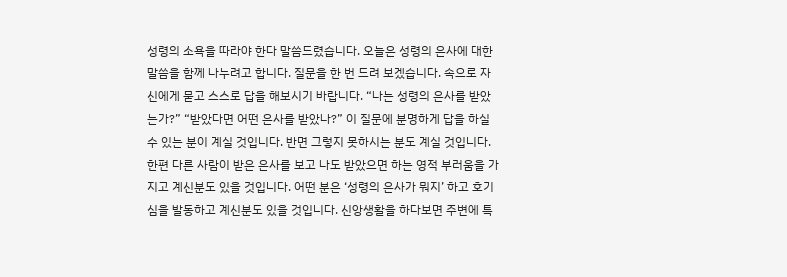성령의 소욕을 따라야 한다 말씀드렸습니다. 오늘은 성령의 은사에 대한 말씀을 함께 나누려고 합니다. 질문을 한 번 드려 보겠습니다. 속으로 자신에게 묻고 스스로 답을 해보시기 바랍니다. “나는 성령의 은사를 받았는가?” “받았다면 어떤 은사를 받았나?” 이 질문에 분명하게 답을 하실 수 있는 분이 계실 것입니다. 반면 그렇지 못하시는 분도 계실 것입니다. 한편 다른 사람이 받은 은사를 보고 나도 받았으면 하는 영적 부러움을 가지고 계신분도 있을 것입니다. 어떤 분은 ‘성령의 은사가 뭐지’ 하고 호기심을 발동하고 계신분도 있을 것입니다. 신앙생활을 하다보면 주변에 특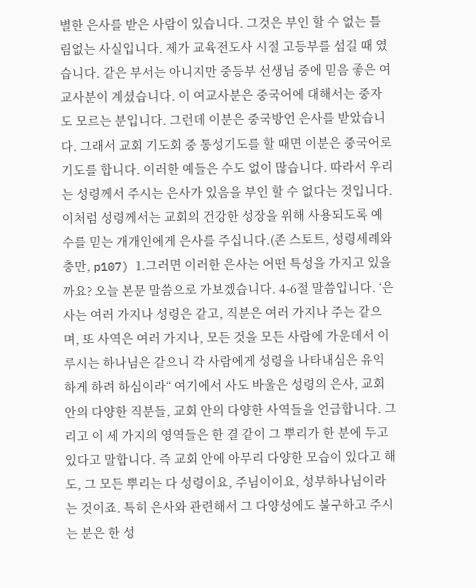별한 은사를 받은 사람이 있습니다. 그것은 부인 할 수 없는 틀림없는 사실입니다. 제가 교육전도사 시절 고등부를 섬길 때 였습니다. 같은 부서는 아니지만 중등부 선생님 중에 믿음 좋은 여교사분이 계셨습니다. 이 여교사분은 중국어에 대해서는 중자도 모르는 분입니다. 그런데 이분은 중국방언 은사를 받았습니다. 그래서 교회 기도회 중 통성기도를 할 때면 이분은 중국어로 기도를 합니다. 이러한 예들은 수도 없이 많습니다. 따라서 우리는 성령께서 주시는 은사가 있음을 부인 할 수 없다는 것입니다. 이처럼 성령께서는 교회의 건강한 성장을 위해 사용되도록 예수를 믿는 개개인에게 은사를 주십니다.(존 스토트, 성령세례와 충만, p107) 1.그러면 이러한 은사는 어떤 특성을 가지고 있을까요? 오늘 본문 말씀으로 가보겠습니다. 4-6절 말씀입니다. ‘은사는 여러 가지나 성령은 같고, 직분은 여러 가지나 주는 같으며, 또 사역은 여러 가지나, 모든 것을 모든 사람에 가운데서 이루시는 하나님은 같으니 각 사람에게 성령을 나타내심은 유익하게 하려 하심이라“ 여기에서 사도 바울은 성령의 은사, 교회 안의 다양한 직분들, 교회 안의 다양한 사역들을 언급합니다. 그리고 이 세 가지의 영역들은 한 결 같이 그 뿌리가 한 분에 두고 있다고 말합니다. 즉 교회 안에 아무리 다양한 모습이 있다고 해도, 그 모든 뿌리는 다 성령이요, 주님이이요, 성부하나님이라는 것이죠. 특히 은사와 관련해서 그 다양성에도 불구하고 주시는 분은 한 성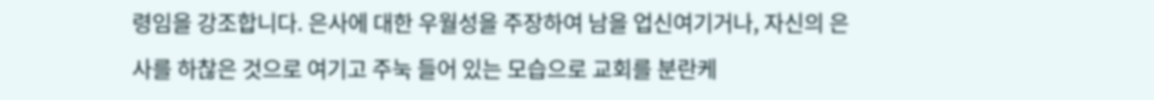령임을 강조합니다. 은사에 대한 우월성을 주장하여 남을 업신여기거나, 자신의 은사를 하찮은 것으로 여기고 주눅 들어 있는 모습으로 교회를 분란케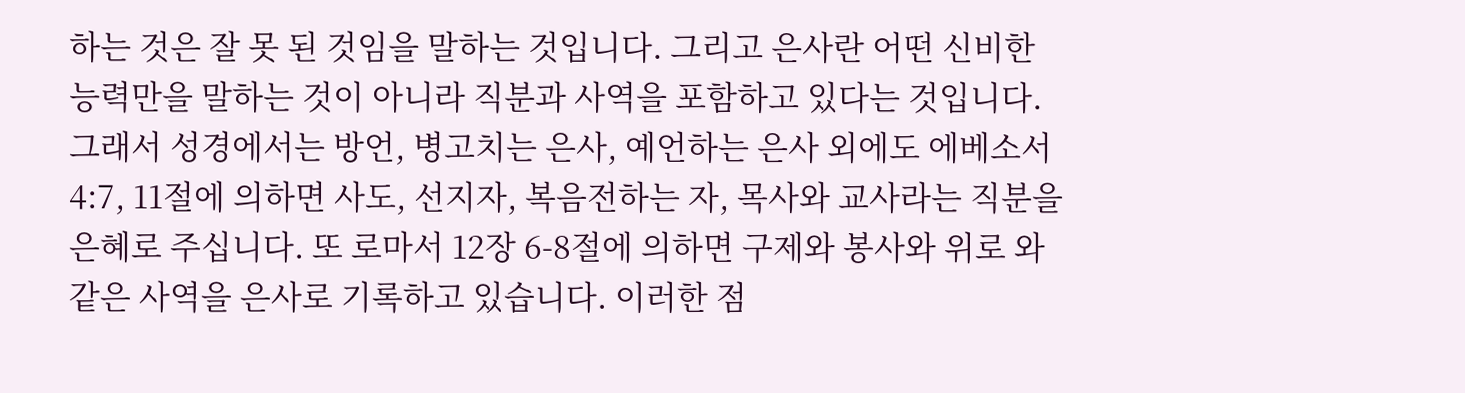하는 것은 잘 못 된 것임을 말하는 것입니다. 그리고 은사란 어떤 신비한 능력만을 말하는 것이 아니라 직분과 사역을 포함하고 있다는 것입니다. 그래서 성경에서는 방언, 병고치는 은사, 예언하는 은사 외에도 에베소서 4:7, 11절에 의하면 사도, 선지자, 복음전하는 자, 목사와 교사라는 직분을 은혜로 주십니다. 또 로마서 12장 6-8절에 의하면 구제와 봉사와 위로 와 같은 사역을 은사로 기록하고 있습니다. 이러한 점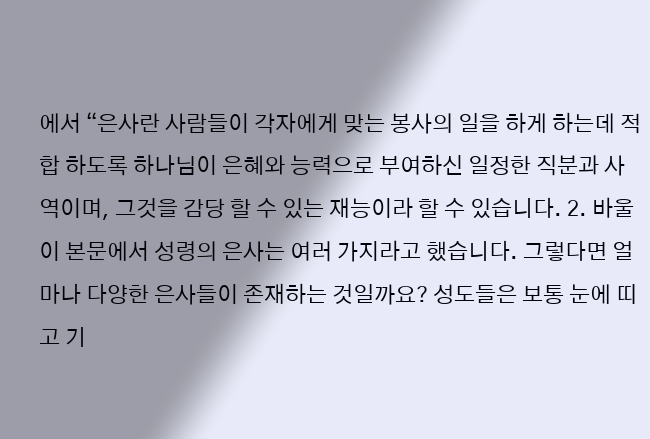에서 “은사란 사람들이 각자에게 맞는 봉사의 일을 하게 하는데 적합 하도록 하나님이 은혜와 능력으로 부여하신 일정한 직분과 사역이며, 그것을 감당 할 수 있는 재능이라 할 수 있습니다. 2. 바울이 본문에서 성령의 은사는 여러 가지라고 했습니다. 그렇다면 얼마나 다양한 은사들이 존재하는 것일까요? 성도들은 보통 눈에 띠고 기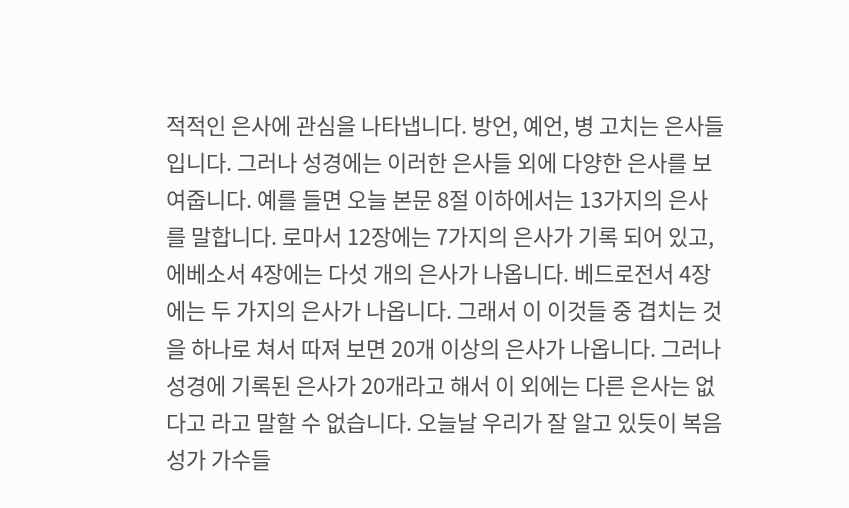적적인 은사에 관심을 나타냅니다. 방언, 예언, 병 고치는 은사들입니다. 그러나 성경에는 이러한 은사들 외에 다양한 은사를 보여줍니다. 예를 들면 오늘 본문 8절 이하에서는 13가지의 은사를 말합니다. 로마서 12장에는 7가지의 은사가 기록 되어 있고, 에베소서 4장에는 다섯 개의 은사가 나옵니다. 베드로전서 4장에는 두 가지의 은사가 나옵니다. 그래서 이 이것들 중 겹치는 것을 하나로 쳐서 따져 보면 20개 이상의 은사가 나옵니다. 그러나 성경에 기록된 은사가 20개라고 해서 이 외에는 다른 은사는 없다고 라고 말할 수 없습니다. 오늘날 우리가 잘 알고 있듯이 복음성가 가수들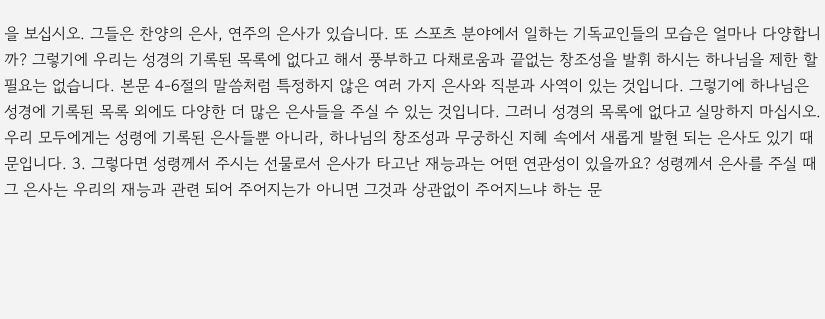을 보십시오. 그들은 찬양의 은사, 연주의 은사가 있습니다. 또 스포츠 분야에서 일하는 기독교인들의 모습은 얼마나 다양합니까? 그렇기에 우리는 성경의 기록된 목록에 없다고 해서 풍부하고 다채로움과 끝없는 창조성을 발휘 하시는 하나님을 제한 할 필요는 없습니다. 본문 4-6절의 말씀처럼 특정하지 않은 여러 가지 은사와 직분과 사역이 있는 것입니다. 그렇기에 하나님은 성경에 기록된 목록 외에도 다양한 더 많은 은사들을 주실 수 있는 것입니다. 그러니 성경의 목록에 없다고 실망하지 마십시오. 우리 모두에게는 성령에 기록된 은사들뿐 아니라, 하나님의 창조성과 무궁하신 지혜 속에서 새롭게 발현 되는 은사도 있기 때문입니다. 3. 그렇다면 성령께서 주시는 선물로서 은사가 타고난 재능과는 어떤 연관성이 있을까요? 성령께서 은사를 주실 때 그 은사는 우리의 재능과 관련 되어 주어지는가 아니면 그것과 상관없이 주어지느냐 하는 문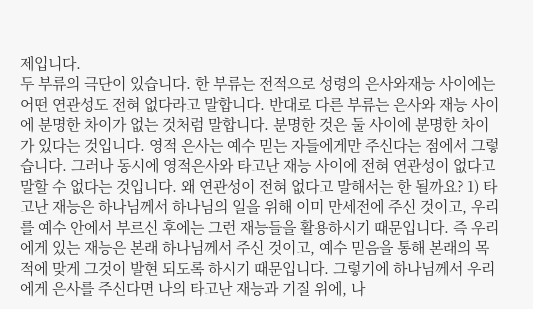제입니다.
두 부류의 극단이 있습니다. 한 부류는 전적으로 성령의 은사와재능 사이에는 어떤 연관성도 전혀 없다라고 말합니다. 반대로 다른 부류는 은사와 재능 사이에 분명한 차이가 없는 것처럼 말합니다. 분명한 것은 둘 사이에 분명한 차이가 있다는 것입니다. 영적 은사는 예수 믿는 자들에게만 주신다는 점에서 그렇습니다. 그러나 동시에 영적은사와 타고난 재능 사이에 전혀 연관성이 없다고 말할 수 없다는 것입니다. 왜 연관성이 전혀 없다고 말해서는 한 될까요? 1) 타고난 재능은 하나님께서 하나님의 일을 위해 이미 만세전에 주신 것이고, 우리를 예수 안에서 부르신 후에는 그런 재능들을 활용하시기 때문입니다. 즉 우리에게 있는 재능은 본래 하나님께서 주신 것이고, 예수 믿음을 통해 본래의 목적에 맞게 그것이 발현 되도록 하시기 때문입니다. 그렇기에 하나님께서 우리에게 은사를 주신다면 나의 타고난 재능과 기질 위에, 나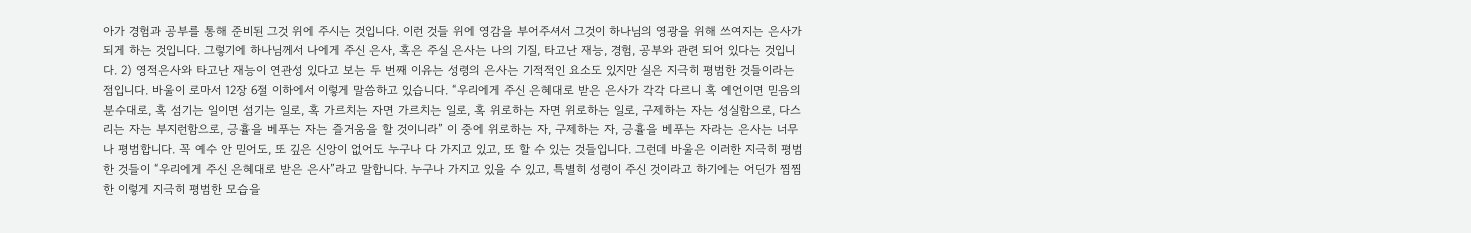아가 경험과 공부를 통해 준비된 그것 위에 주시는 것입니다. 이런 것들 위에 영감을 부어주셔서 그것이 하나님의 영광을 위해 쓰여지는 은사가 되게 하는 것입니다. 그렇기에 하나님께서 나에게 주신 은사, 혹은 주실 은사는 나의 기질, 타고난 재능, 경험, 공부와 관련 되어 있다는 것입니다. 2) 영적은사와 타고난 재능이 연관성 있다고 보는 두 번째 이유는 성령의 은사는 기적적인 요소도 있지만 실은 지극히 평범한 것들이라는 점입니다. 바울이 로마서 12장 6절 이하에서 이렇게 말씀하고 있습니다. “우리에게 주신 은혜대로 받은 은사가 각각 다르니 혹 예언이면 믿음의 분수대로, 혹 섬기는 일이면 섬기는 일로, 혹 가르치는 자면 가르치는 일로, 혹 위로하는 자면 위로하는 일로, 구제하는 자는 성실함으로, 다스리는 자는 부지런함으로, 긍휼을 베푸는 자는 즐거움을 할 것이니라” 이 중에 위로하는 자, 구제하는 자, 긍휼을 베푸는 자라는 은사는 너무나 평범합니다. 꼭 예수 안 믿어도, 또 깊은 신앙이 없어도 누구나 다 가지고 있고, 또 할 수 있는 것들입니다. 그런데 바울은 이러한 지극히 평범한 것들이 “우리에게 주신 은혜대로 받은 은사”라고 말합니다. 누구나 가지고 있을 수 있고, 특별히 성령이 주신 것이라고 하기에는 어딘가 찜찜한 이렇게 지극히 평범한 모습을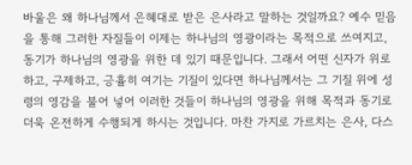바울은 왜 하나님께서 은혜대로 받은 은사라고 말하는 것일까요? 예수 믿음을 통해 그러한 자질들이 이제는 하나님의 영광이라는 목적으로 쓰여지고, 동기가 하나님의 영광을 위한 데 있기 때문입니다. 그래서 어떤 신자가 위로하고, 구제하고, 긍휼히 여기는 기질이 있다면 하나님께서는 그 기질 위에 성령의 영감을 불어 넣어 이러한 것들이 하나님의 영광을 위해 목적과 동기로 더욱 온전하게 수행되게 하시는 것입니다. 마찬 가지로 가르치는 은사, 다스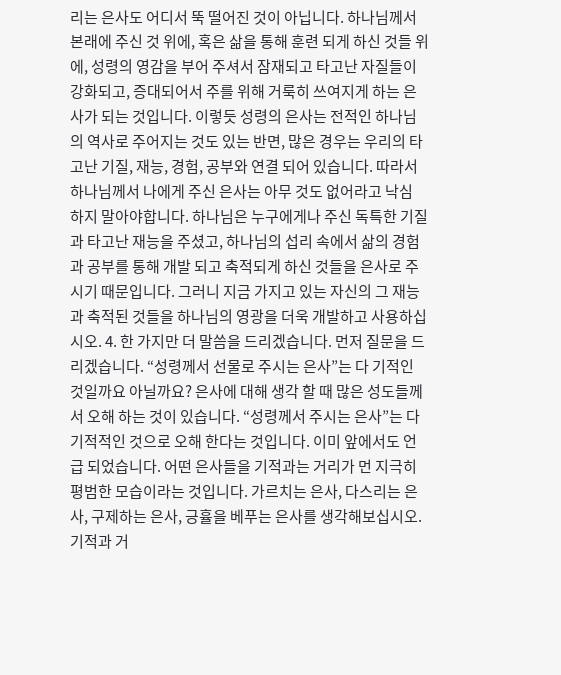리는 은사도 어디서 뚝 떨어진 것이 아닙니다. 하나님께서 본래에 주신 것 위에, 혹은 삶을 통해 훈련 되게 하신 것들 위에, 성령의 영감을 부어 주셔서 잠재되고 타고난 자질들이 강화되고, 증대되어서 주를 위해 거룩히 쓰여지게 하는 은사가 되는 것입니다. 이렇듯 성령의 은사는 전적인 하나님의 역사로 주어지는 것도 있는 반면, 많은 경우는 우리의 타고난 기질, 재능, 경험, 공부와 연결 되어 있습니다. 따라서 하나님께서 나에게 주신 은사는 아무 것도 없어라고 낙심 하지 말아야합니다. 하나님은 누구에게나 주신 독특한 기질과 타고난 재능을 주셨고, 하나님의 섭리 속에서 삶의 경험과 공부를 통해 개발 되고 축적되게 하신 것들을 은사로 주시기 때문입니다. 그러니 지금 가지고 있는 자신의 그 재능과 축적된 것들을 하나님의 영광을 더욱 개발하고 사용하십시오. 4. 한 가지만 더 말씀을 드리겠습니다. 먼저 질문을 드리겠습니다. “성령께서 선물로 주시는 은사”는 다 기적인 것일까요 아닐까요? 은사에 대해 생각 할 때 많은 성도들께서 오해 하는 것이 있습니다. “성령께서 주시는 은사”는 다 기적적인 것으로 오해 한다는 것입니다. 이미 앞에서도 언급 되었습니다. 어떤 은사들을 기적과는 거리가 먼 지극히 평범한 모습이라는 것입니다. 가르치는 은사, 다스리는 은사, 구제하는 은사, 긍휼을 베푸는 은사를 생각해보십시오. 기적과 거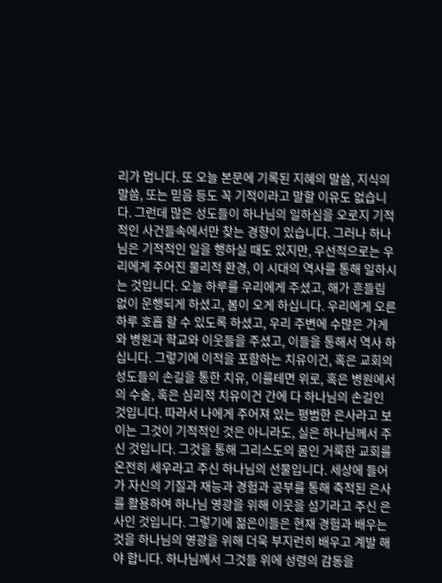리가 멉니다. 또 오늘 본문에 기록된 지혜의 말씀, 지식의 말씀, 또는 믿음 등도 꼭 기적이라고 말할 이유도 없습니다. 그런데 많은 성도들이 하나님의 일하심을 오로지 기적적인 사건들속에서만 찾는 경향이 있습니다. 그러나 하나님은 기적적인 일을 행하실 때도 있지만, 우선적으로는 우리에게 주어진 물리적 환경, 이 시대의 역사를 통해 일하시는 것입니다. 오늘 하루를 우리에게 주셨고, 해가 흔들림 없이 운행되게 하셨고, 봄이 오게 하십니다. 우리에게 오른 하루 호흡 할 수 있도록 하셨고, 우리 주변에 수많은 가게와 병원과 학교와 이웃들을 주셨고, 이들을 통해서 역사 하십니다. 그렇기에 이적을 포함하는 치유이건, 혹은 교회의 성도들의 손길을 통한 치유, 이를테면 위로, 혹은 병원에서의 수술, 혹은 심리적 치유이건 간에 다 하나님의 손길인 것입니다. 따라서 나에게 주어져 있는 평범한 은사라고 보이는 그것이 기적적인 것은 아니라도, 실은 하나님께서 주신 것입니다. 그것을 통해 그리스도의 몸인 거룩한 교회를 온전히 세우라고 주신 하나님의 선물입니다. 세상에 들어가 자신의 기질과 재능과 경험과 공부를 통해 축적된 은사를 활용하여 하나님 영광을 위해 이웃을 섬기라고 주신 은사인 것입니다. 그렇기에 젊은이들은 현재 경험과 배우는 것을 하나님의 영광을 위해 더욱 부지런히 배우고 계발 해야 합니다. 하나님께서 그것들 위에 성령의 감동을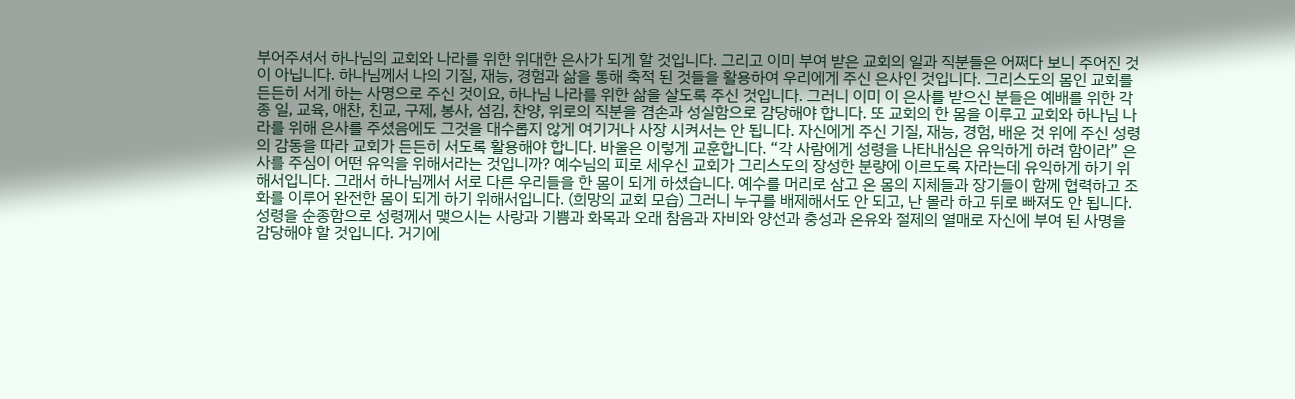부어주셔서 하나님의 교회와 나라를 위한 위대한 은사가 되게 할 것입니다. 그리고 이미 부여 받은 교회의 일과 직분들은 어쩌다 보니 주어진 것이 아닙니다. 하나님께서 나의 기질, 재능, 경험과 삶을 통해 축적 된 것들을 활용하여 우리에게 주신 은사인 것입니다. 그리스도의 몸인 교회를 든든히 서게 하는 사명으로 주신 것이요, 하나님 나라를 위한 삶을 살도록 주신 것입니다. 그러니 이미 이 은사를 받으신 분들은 예배를 위한 각종 일, 교육, 애찬, 친교, 구제, 봉사, 섬김, 찬양, 위로의 직분을 겸손과 성실함으로 감당해야 합니다. 또 교회의 한 몸을 이루고 교회와 하나님 나라를 위해 은사를 주셨음에도 그것을 대수롭지 않게 여기거나 사장 시켜서는 안 됩니다. 자신에게 주신 기질, 재능, 경험, 배운 것 위에 주신 성령의 감동을 따라 교회가 든든히 서도록 활용해야 합니다. 바울은 이렇게 교훈합니다. “각 사람에게 성령을 나타내심은 유익하게 하려 함이라” 은사를 주심이 어떤 유익을 위해서라는 것입니까? 예수님의 피로 세우신 교회가 그리스도의 장성한 분량에 이르도록 자라는데 유익하게 하기 위해서입니다. 그래서 하나님께서 서로 다른 우리들을 한 몸이 되게 하셨습니다. 예수를 머리로 삼고 온 몸의 지체들과 장기들이 함께 협력하고 조화를 이루어 완전한 몸이 되게 하기 위해서입니다. (희망의 교회 모습) 그러니 누구를 배제해서도 안 되고, 난 몰라 하고 뒤로 빠져도 안 됩니다. 성령을 순종함으로 성령께서 맺으시는 사랑과 기쁨과 화목과 오래 참음과 자비와 양선과 충성과 온유와 절제의 열매로 자신에 부여 된 사명을 감당해야 할 것입니다. 거기에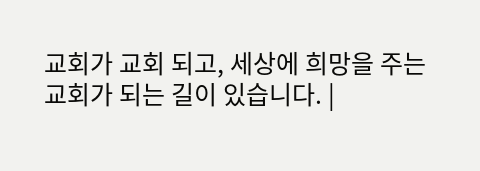교회가 교회 되고, 세상에 희망을 주는 교회가 되는 길이 있습니다. |